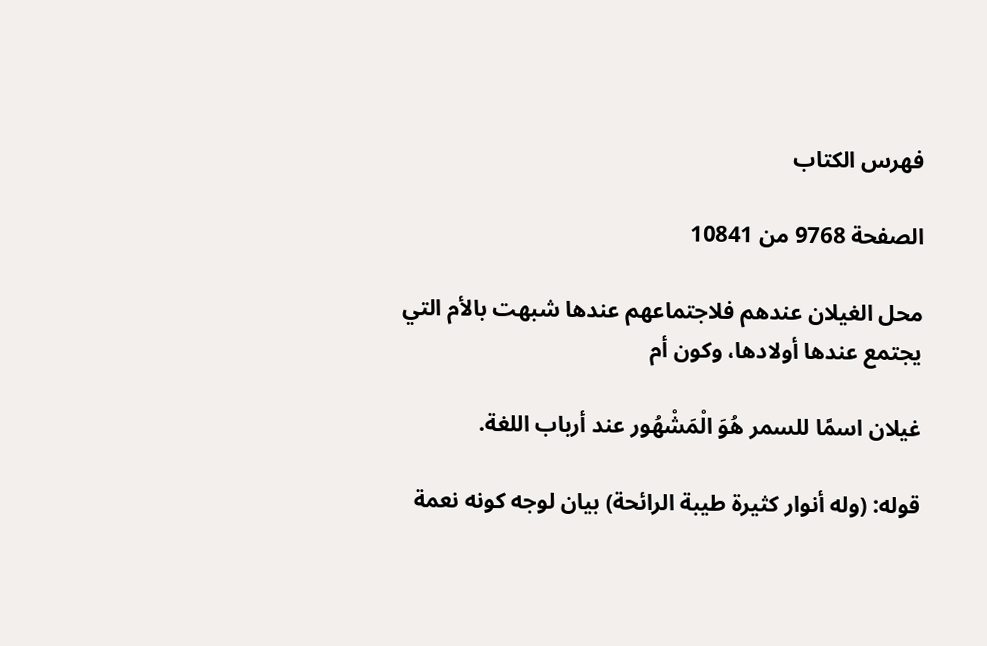فهرس الكتاب

الصفحة 9768 من 10841

محل الغيلان عندهم فلاجتماعهم عندها شبهت بالأم التي يجتمع عندها أولادها، وكون أم

غيلان اسمًا للسمر هُوَ الْمَشْهُور عند أرباب اللغة.

قوله: (وله أنوار كثيرة طيبة الرائحة) بيان لوجه كونه نعمة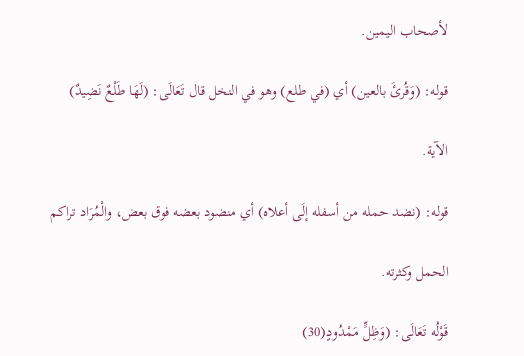لأصحاب اليمين.

قوله: (وَقُرئَ بالعين) أي (في طلع) وهو في النخل قال تَعَالَى: (لَهَا طَلْعٌ نَضِيدٌ)

الآية.

قوله: (نضد حمله من أسفله إلَى أعلاه) أي منضود بعضه فوق بعض، والْمُرَاد تراكم

الحمل وكثرته.

قَوْلُه تَعَالَى: (وَظِلٍّ مَمْدُودٍ(30)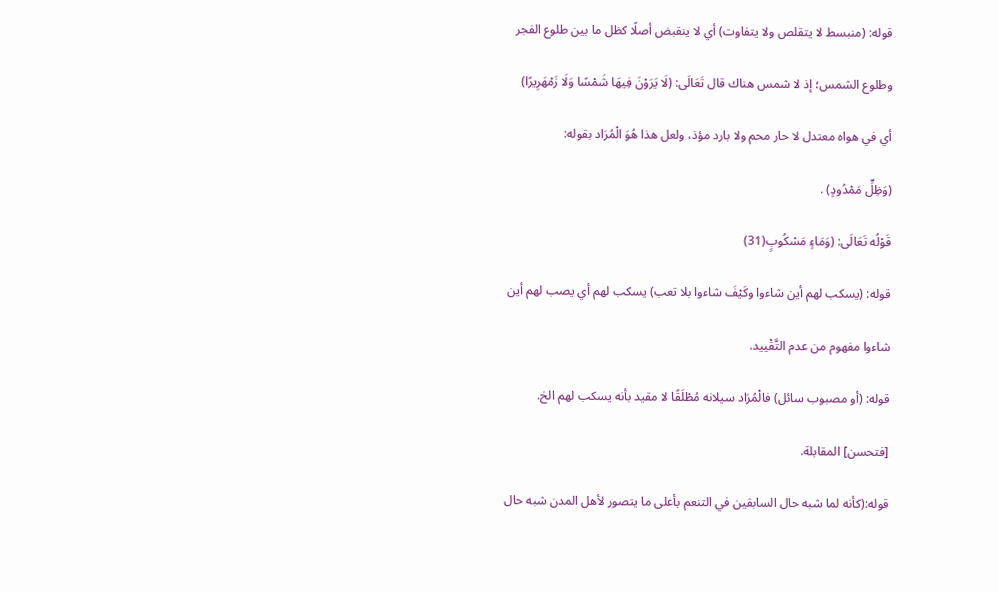قوله: (منبسط لا يتقلص ولا يتفاوت) أي لا ينقبض أصلًا كظل ما بين طلوع الفجر

وطلوع الشمس؛ إذ لا شمس هناك قال تَعَالَى: (لَا يَرَوْنَ فِيهَا شَمْسًا وَلَا زَمْهَرِيرًا)

أي في هواه معتدل لا حار محم ولا بارد مؤذ، ولعل هذا هُوَ الْمُرَاد بقوله:

(وَظِلٍّ مَمْدُودٍ) .

قَوْلُه تَعَالَى: (وَمَاءٍ مَسْكُوبٍ(31)

قوله: (يسكب لهم أين شاءوا وكَيْفَ شاءوا بلا تعب) يسكب لهم أي يصب لهم أين

شاءوا مفهوم من عدم التَّقْييد.

قوله: (أو مصبوب سائل) فالْمُرَاد سيلانه مُطْلَقًا لا مقيد بأنه يسكب لهم الخ.

[فتحسن] المقابلة.

قوله:(كأنه لما شبه حال السابقين في التنعم بأعلى ما يتصور لأهل المدن شبه حال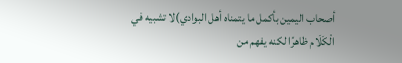أصحاب اليمين بأكمل ما يتمناه أهل البوادي)لا تشبيه في الْكَلَام ظاهرًا لكنه يفهم من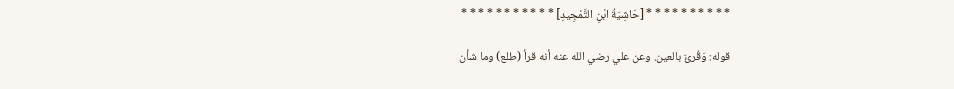* * * * * * * * * * [حَاشِيَةُ ابْنِ التَّمْجِيدِ] * * * * * * * * * * *

قوله: وَقُرئَ بالعين. وعن علي رضي الله عنه أنه قرأ (طلع) وما شأن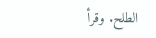الطلح. وقرأ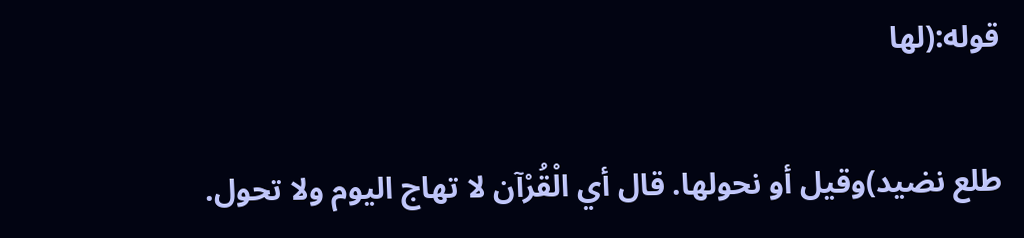قوله:(لها

طلع نضيد)وقيل أو نحولها. قال أي الْقُرْآن لا تهاج اليوم ولا تحول.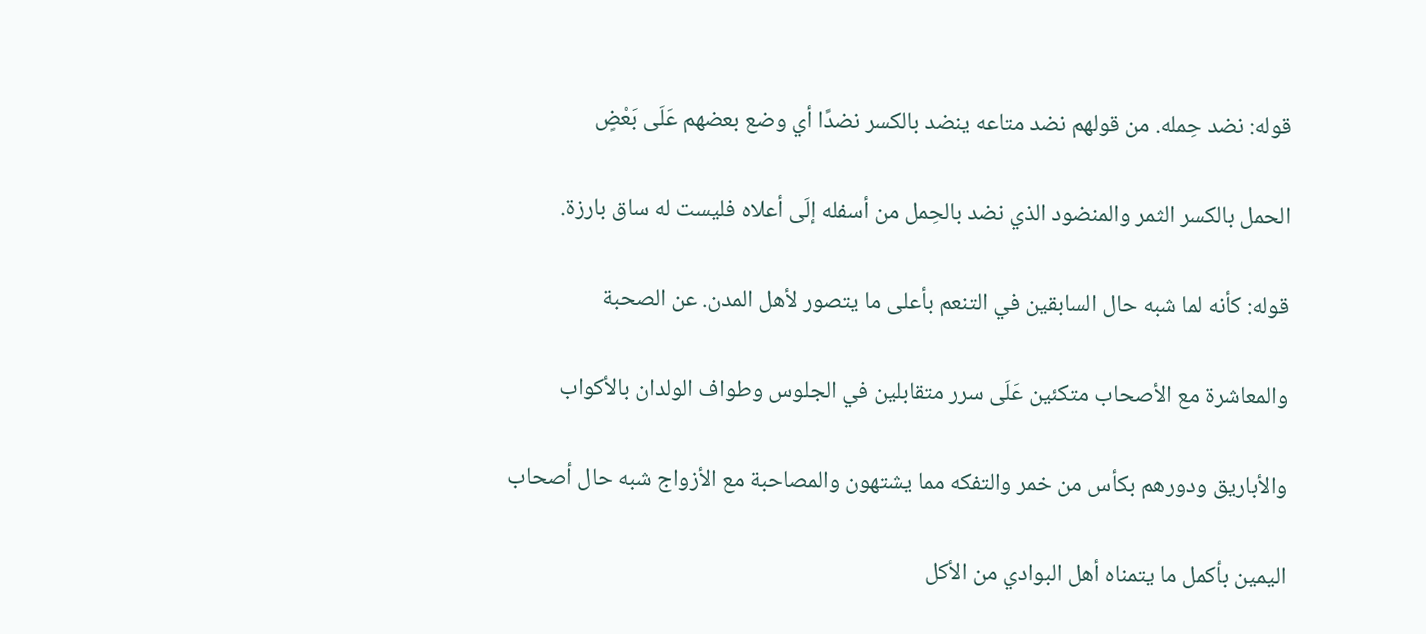قوله: نضد حِمله. من قولهم نضد متاعه ينضد بالكسر نضدًا أي وضع بعضهم عَلَى بَعْضٍ

الحمل بالكسر الثمر والمنضود الذي نضد بالحِمل من أسفله إلَى أعلاه فليست له ساق بارزة.

قوله: كأنه لما شبه حال السابقين في التنعم بأعلى ما يتصور لأهل المدن. عن الصحبة

والمعاشرة مع الأصحاب متكئين عَلَى سرر متقابلين في الجلوس وطواف الولدان بالأكواب

والأباريق ودورهم بكأس من خمر والتفكه مما يشتهون والمصاحبة مع الأزواج شبه حال أصحاب

اليمين بأكمل ما يتمناه أهل البوادي من الأكل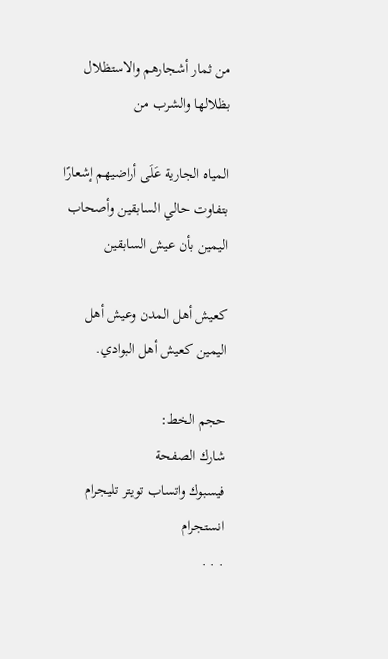من ثمار أشجارهم والاستظلال بظلالها والشرب من

المياه الجارية عَلَى أراضيهم إشعارًا بتفاوت حالي السابقين وأصحاب اليمين بأن عيش السابقين

كعيش أهل المدن وعيش أهل اليمين كعيش أهل البوادي.

حجم الخط:
شارك الصفحة
فيسبوك واتساب تويتر تليجرام انستجرام
. . .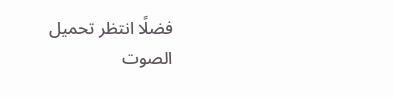فضلًا انتظر تحميل الصوت